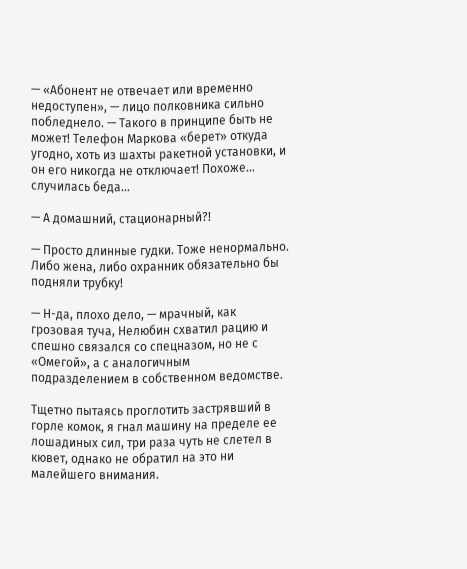— «Абонент не отвечает или временно недоступен», — лицо полковника сильно побледнело. — Такого в принципе быть не может! Телефон Маркова «берет» откуда угодно, хоть из шахты ракетной установки, и он его никогда не отключает! Похоже… случилась беда…

— А домашний, стационарный?!

— Просто длинные гудки. Тоже ненормально. Либо жена, либо охранник обязательно бы подняли трубку!

— Н-да, плохо дело, — мрачный, как грозовая туча, Нелюбин схватил рацию и спешно связался со спецназом, но не с «Омегой», а с аналогичным подразделением в собственном ведомстве.

Тщетно пытаясь проглотить застрявший в горле комок, я гнал машину на пределе ее лошадиных сил, три раза чуть не слетел в кювет, однако не обратил на это ни малейшего внимания.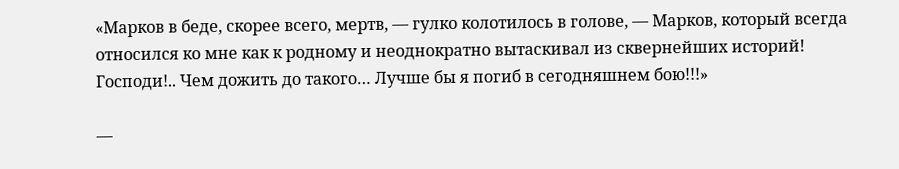«Марков в беде, скорее всего, мертв, — гулко колотилось в голове, — Марков, который всегда относился ко мне как к родному и неоднократно вытаскивал из сквернейших историй! Господи!.. Чем дожить до такого… Лучше бы я погиб в сегодняшнем бою!!!»

—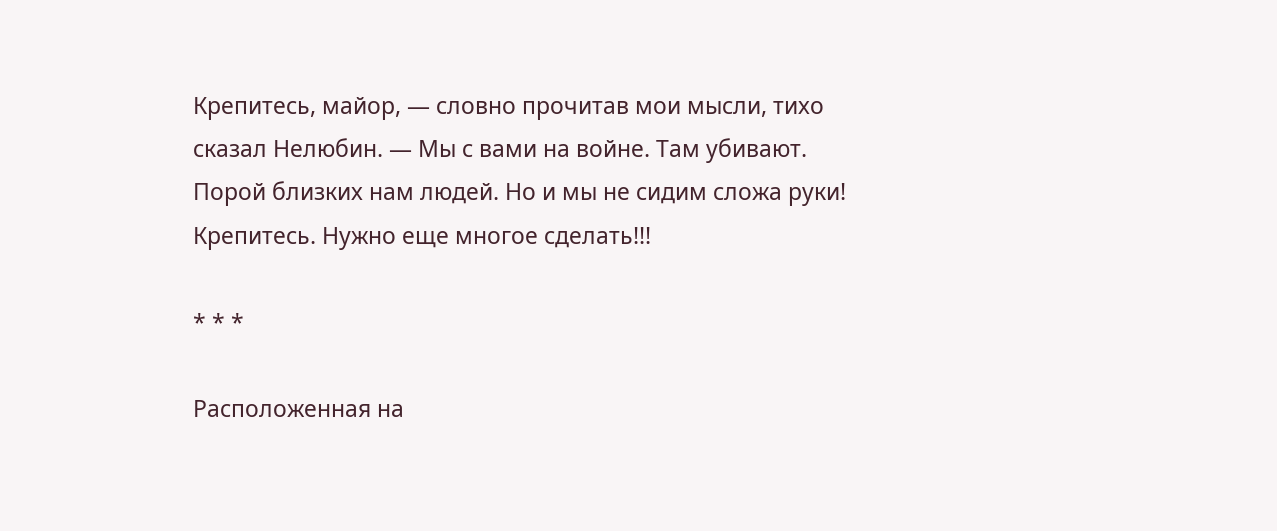Крепитесь, майор, — словно прочитав мои мысли, тихо сказал Нелюбин. — Мы с вами на войне. Там убивают. Порой близких нам людей. Но и мы не сидим сложа руки! Крепитесь. Нужно еще многое сделать!!!

* * *

Расположенная на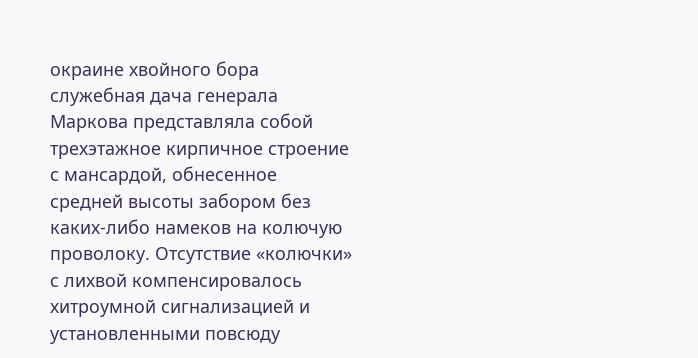окраине хвойного бора служебная дача генерала Маркова представляла собой трехэтажное кирпичное строение с мансардой, обнесенное средней высоты забором без каких-либо намеков на колючую проволоку. Отсутствие «колючки» с лихвой компенсировалось хитроумной сигнализацией и установленными повсюду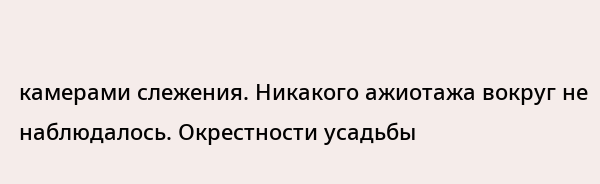камерами слежения. Никакого ажиотажа вокруг не наблюдалось. Окрестности усадьбы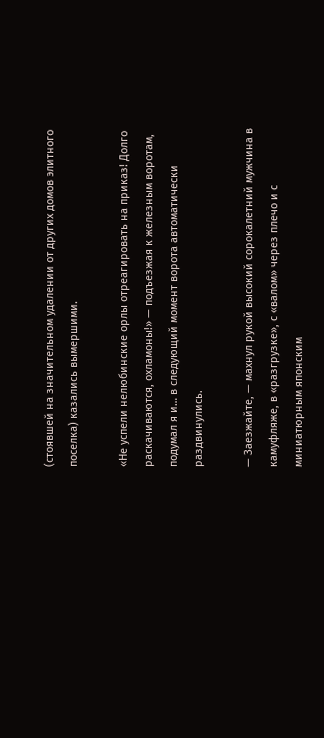(стоявшей на значительном удалении от других домов элитного поселка) казались вымершими.

«Не успели нелюбинские орлы отреагировать на приказ! Долго раскачиваются, охламоны!» — подъезжая к железным воротам, подумал я и… в следующий момент ворота автоматически раздвинулись.

— Заезжайте, — махнул рукой высокий сорокалетний мужчина в камуфляже, в «разгрузке», с «валом» через плечо и с миниатюрным японским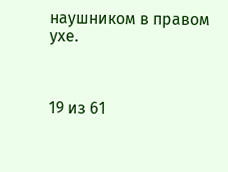наушником в правом ухе.



19 из 61